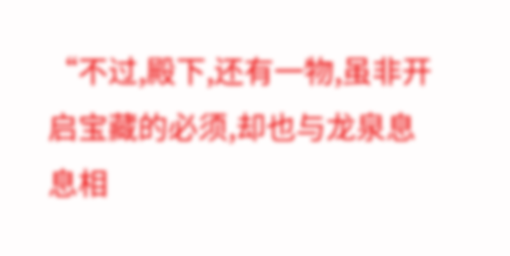“不过,殿下,还有一物,虽非开启宝藏的必须,却也与龙泉息息相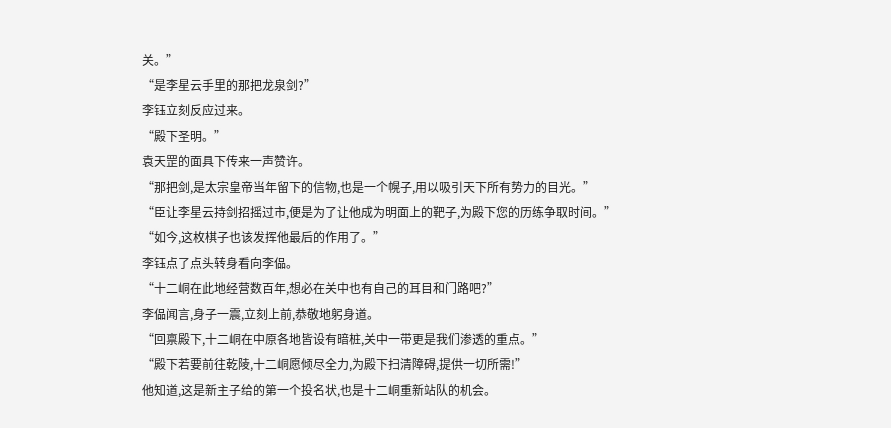关。”
“是李星云手里的那把龙泉剑?”
李钰立刻反应过来。
“殿下圣明。”
袁天罡的面具下传来一声赞许。
“那把剑,是太宗皇帝当年留下的信物,也是一个幌子,用以吸引天下所有势力的目光。”
“臣让李星云持剑招摇过市,便是为了让他成为明面上的靶子,为殿下您的历练争取时间。”
“如今,这枚棋子也该发挥他最后的作用了。”
李钰点了点头转身看向李偘。
“十二峒在此地经营数百年,想必在关中也有自己的耳目和门路吧?”
李偘闻言,身子一震,立刻上前,恭敬地躬身道。
“回禀殿下,十二峒在中原各地皆设有暗桩,关中一带更是我们渗透的重点。”
“殿下若要前往乾陵,十二峒愿倾尽全力,为殿下扫清障碍,提供一切所需!”
他知道,这是新主子给的第一个投名状,也是十二峒重新站队的机会。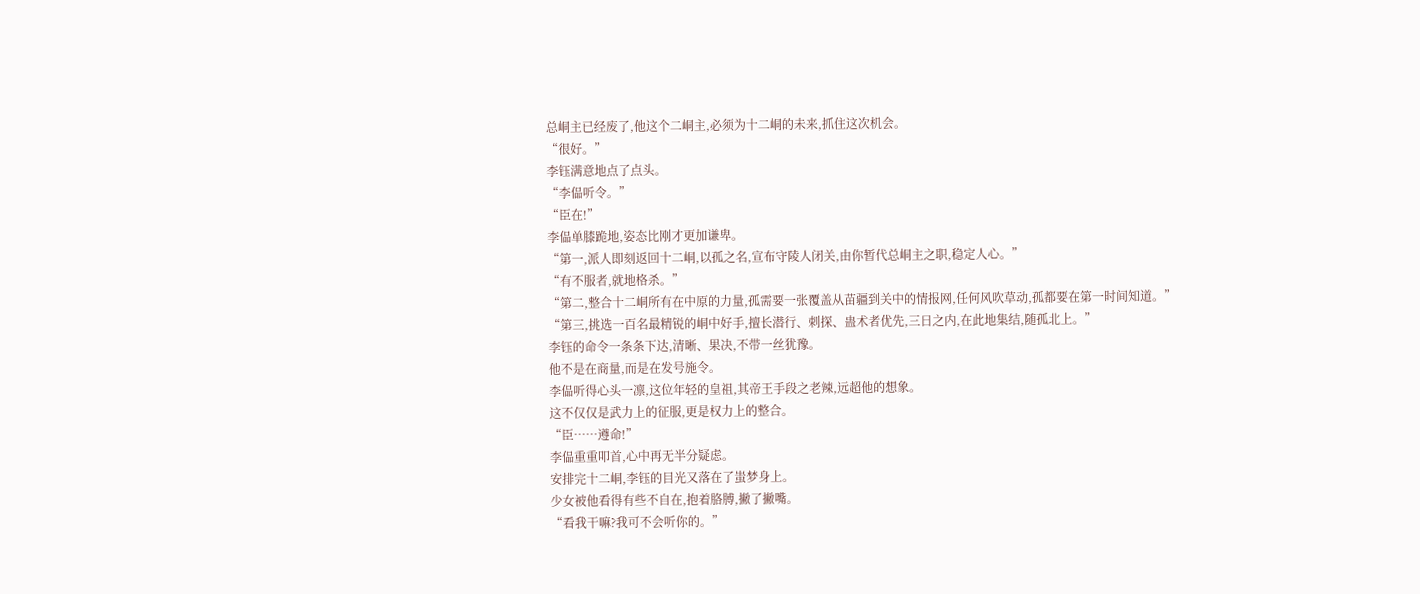总峒主已经废了,他这个二峒主,必须为十二峒的未来,抓住这次机会。
“很好。”
李钰满意地点了点头。
“李偘听令。”
“臣在!”
李偘单膝跪地,姿态比刚才更加谦卑。
“第一,派人即刻返回十二峒,以孤之名,宣布守陵人闭关,由你暂代总峒主之职,稳定人心。”
“有不服者,就地格杀。”
“第二,整合十二峒所有在中原的力量,孤需要一张覆盖从苗疆到关中的情报网,任何风吹草动,孤都要在第一时间知道。”
“第三,挑选一百名最精锐的峒中好手,擅长潜行、刺探、蛊术者优先,三日之内,在此地集结,随孤北上。”
李钰的命令一条条下达,清晰、果决,不带一丝犹豫。
他不是在商量,而是在发号施令。
李偘听得心头一凛,这位年轻的皇祖,其帝王手段之老辣,远超他的想象。
这不仅仅是武力上的征服,更是权力上的整合。
“臣……遵命!”
李偘重重叩首,心中再无半分疑虑。
安排完十二峒,李钰的目光又落在了蚩梦身上。
少女被他看得有些不自在,抱着胳膊,撇了撇嘴。
“看我干嘛?我可不会听你的。”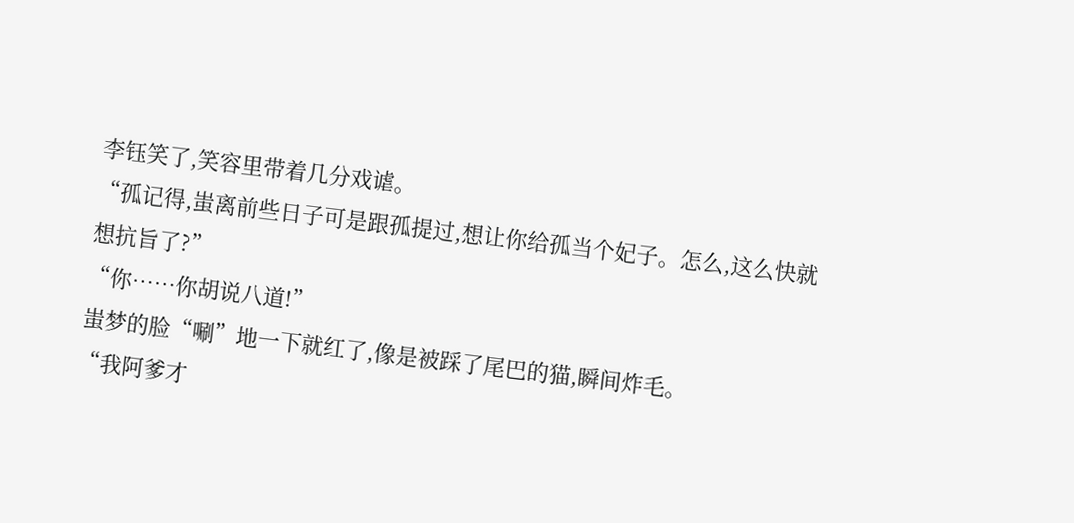李钰笑了,笑容里带着几分戏谑。
“孤记得,蚩离前些日子可是跟孤提过,想让你给孤当个妃子。怎么,这么快就想抗旨了?”
“你……你胡说八道!”
蚩梦的脸“唰”地一下就红了,像是被踩了尾巴的猫,瞬间炸毛。
“我阿爹才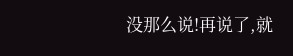没那么说!再说了,就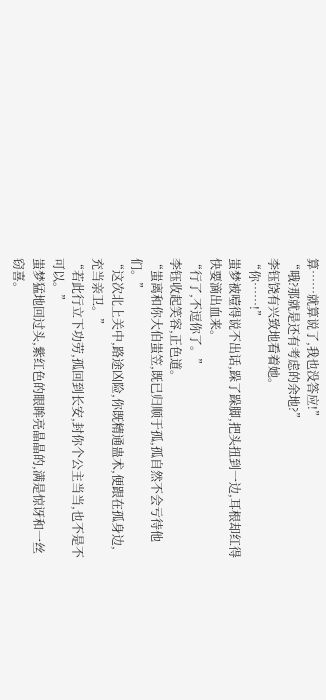算……就算说了,我也没答应!”
“哦?那就是还有考虑的余地?”
李钰饶有兴致地看着她。
“你……!”
蚩梦被噎得说不出话,跺了跺脚,把头扭到一边,耳根却红得快要滴出血来。
“行了,不逗你了。”
李钰收起笑容,正色道。
“蚩离和你大伯蚩笠,既已归顺于孤,孤自然不会亏待他们。”
“这次北上关中,路途凶险,你既精通蛊术,便跟在孤身边,充当亲卫。”
“若此行立下功劳,孤回到长安,封你个公主当当,也不是不可以。”
蚩梦猛地回过头,紫红色的眼眸亮晶晶的,满是惊讶和一丝窃喜。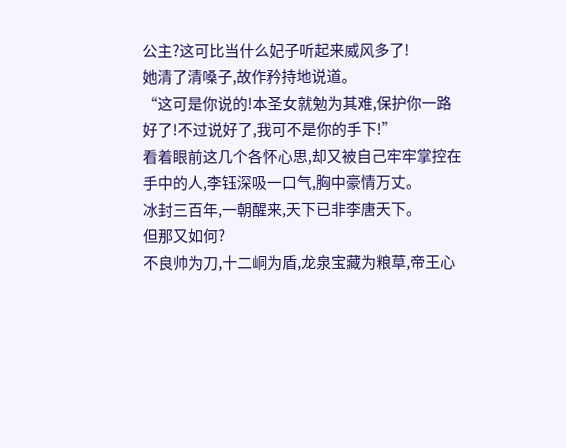公主?这可比当什么妃子听起来威风多了!
她清了清嗓子,故作矜持地说道。
“这可是你说的!本圣女就勉为其难,保护你一路好了!不过说好了,我可不是你的手下!”
看着眼前这几个各怀心思,却又被自己牢牢掌控在手中的人,李钰深吸一口气,胸中豪情万丈。
冰封三百年,一朝醒来,天下已非李唐天下。
但那又如何?
不良帅为刀,十二峒为盾,龙泉宝藏为粮草,帝王心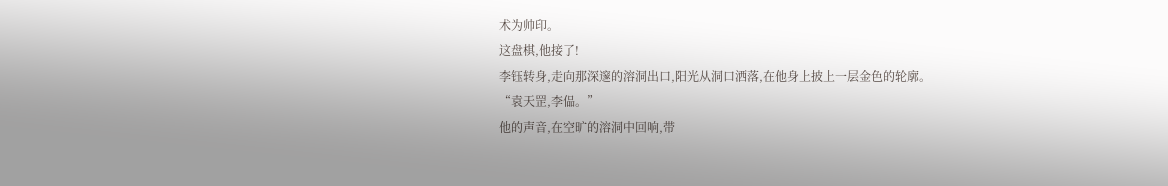术为帅印。
这盘棋,他接了!
李钰转身,走向那深邃的溶洞出口,阳光从洞口洒落,在他身上披上一层金色的轮廓。
“袁天罡,李偘。”
他的声音,在空旷的溶洞中回响,带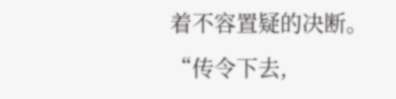着不容置疑的决断。
“传令下去,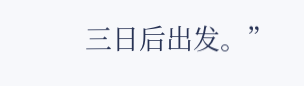三日后出发。”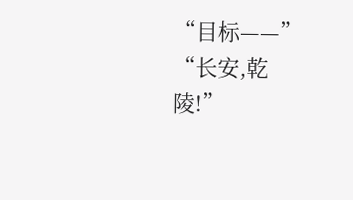“目标——”
“长安,乾陵!”